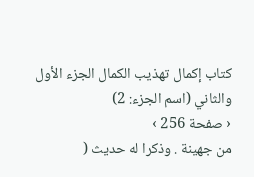كتاب إكمال تهذيب الكمال الجزء الأول والثاني (اسم الجزء: 2)
‹ صفحة 256 ›
من جهينة . وذكرا له حديث (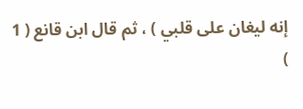إنه ليغان على قلبي ) ، ثم قال ابن قانع ( 1 )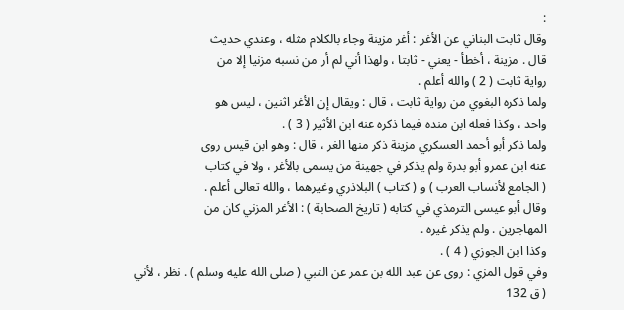:
وقال ثابت البناني عن الأغر : أغر مزينة وجاء بالكلام مثله ، وعندي حديث
قال . مزينة ، أخطأ - يعني - ثابتا ، ولهذا أني لم أر من نسبه مزنيا إلا من
رواية ثابت ( 2 ) والله أعلم .
ولما ذكره البغوي من رواية ثابت ، قال : ويقال إن الأغر اثنين ، ليس هو
واحد ، وكذا فعله ابن منده فيما ذكره عنه ابن الأثير ( 3 ) .
ولما ذكر أبو أحمد العسكري مزينة ذكر منها الغر ، قال : وهو ابن قيس روى
عنه ابن عمرو أبو بدرة ولم يذكر في جهينة من يسمى بالأغر ، ولا في كتاب
( الجامع لأنساب العرب ) و ( كتاب ) البلاذري وغيرهما ، والله تعالى أعلم .
وقال أبو عيسى الترمذي في كتابه ( تاريخ الصحابة ) : الأغر المزني كان من
المهاجرين . ولم يذكر غيره .
وكذا ابن الجوزي ( 4 ) .
وفي قول المزي : روى عن عبد الله بن عمر عن النبي ( صلى الله عليه وسلم ) . نظر ، لأني
( ق 132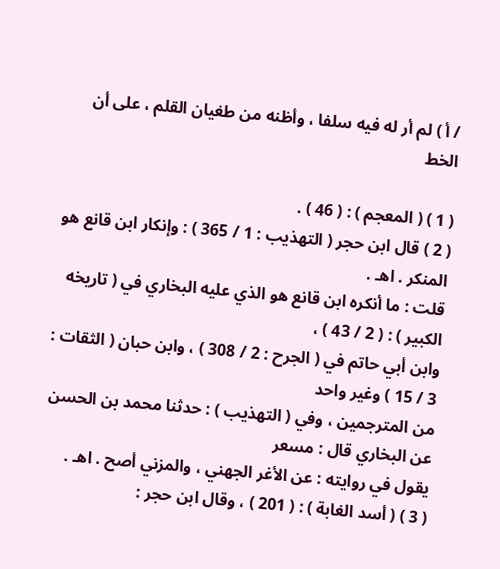/ أ ) لم أر له فيه سلفا ، وأظنه من طغيان القلم ، على أن الخط

( 1 ) ( المعجم ) : ( 46 ) .
( 2 ) قال ابن حجر ( التهذيب : 1 / 365 ) : وإنكار ابن قانع هو المنكر . اهـ .
قلت : ما أنكره ابن قانع هو الذي عليه البخاري في ( تاريخه الكبير ) : ( 2 / 43 ) ،
وابن أبي حاتم في ( الجرح : 2 / 308 ) ، وابن حبان ( الثقات : 3 / 15 ) وغير واحد
من المترجمين ، وفي ( التهذيب ) : حدثنا محمد بن الحسن عن البخاري قال : مسعر
يقول في روايته : عن الأغر الجهني ، والمزني أصح . اهـ .
( 3 ) ( أسد الغابة ) : ( 201 ) ، وقال ابن حجر :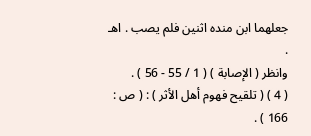جعلهما ابن منده اثنين فلم يصب . اهـ .
وانظر ( الإصابة ) ( 1 / 55 - 56 ) .
( 4 ) ( تلقيح فهوم أهل الأثر ) : ( ص : 166 ) .